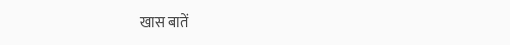खास बातें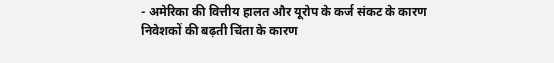- अमेरिका की वित्तीय हालत और यूरोप के कर्ज संकट के कारण निवेशकों की बढ़ती चिंता के कारण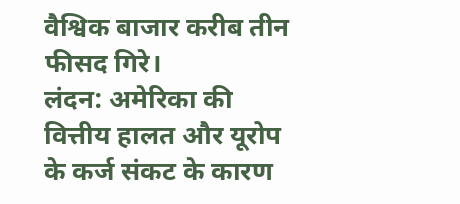वैश्विक बाजार करीब तीन फीसद गिरे।
लंदन: अमेरिका की वित्तीय हालत और यूरोप के कर्ज संकट के कारण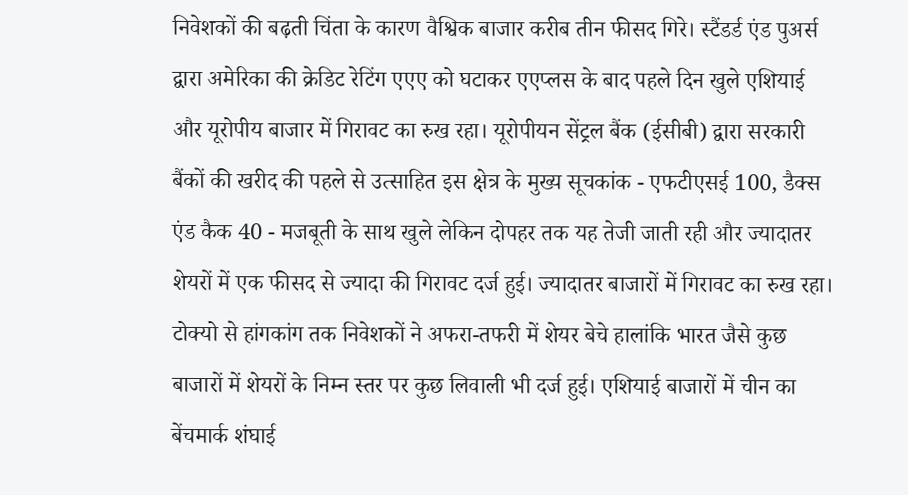निवेशकों की बढ़ती चिंता के कारण वैश्विक बाजार करीब तीन फीसद गिरे। स्टैंडर्ड एंड पुअर्स द्वारा अमेरिका की क्रेडिट रेटिंग एएए को घटाकर एएप्लस के बाद पहले दिन खुले एशियाई और यूरोपीय बाजार में गिरावट का रुख रहा। यूरोपीयन सेंट्रल बैंक (ईसीबी) द्वारा सरकारी बैंकों की खरीद की पहले से उत्साहित इस क्षेत्र के मुख्य सूचकांक - एफटीएसई 100, डैक्स एंड कैक 40 - मजबूती के साथ खुले लेकिन दोपहर तक यह तेजी जाती रही और ज्यादातर शेयरों में एक फीसद से ज्यादा की गिरावट दर्ज हुई। ज्यादातर बाजारों में गिरावट का रुख रहा। टोक्यो से हांगकांग तक निवेशकों ने अफरा-तफरी में शेयर बेचे हालांकि भारत जैसे कुछ बाजारों में शेयरों के निम्न स्तर पर कुछ लिवाली भी दर्ज हुई। एशियाई बाजारों में चीन का बेंचमार्क शंघाई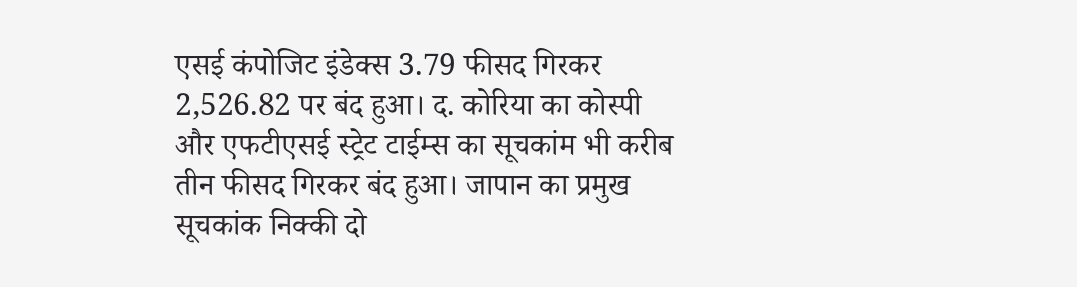एसई कंपोजिट इंडेक्स 3.79 फीसद गिरकर 2,526.82 पर बंद हुआ। द. कोरिया का कोस्पी और एफटीएसई स्ट्रेट टाईम्स का सूचकांम भी करीब तीन फीसद गिरकर बंद हुआ। जापान का प्रमुख सूचकांक निक्की दो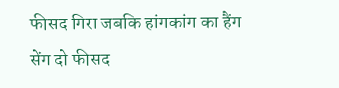फीसद गिरा जबकि हांगकांग का हैंग सेंग दो फीसद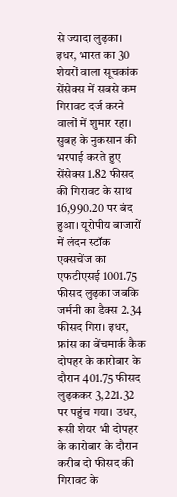से ज्यादा लुढ़का। इधर, भारत का 30 शेयरों वाला सूचकांक सेंसेक्स में सबसे कम गिरावट दर्ज करने वालों में शुमार रहा। सुबह के नुकसान की भरपाई करते हुए सेंसेक्स 1.82 फीसद की गिरावट के साथ 16,990.20 पर बंद हुआ। यूरोपीय बाजारों में लंदन स्टॉक एक्सचेंज का एफटीएसई 1001.75 फीसद लुढ़का जबकि जर्मनी का डैक्स 2.34 फीसद गिरा। इधर, फ्रांस का बेंचमार्क कैक दोपहर के कारोबार के दौरान 401.75 फीसद लुढ़ककर 3,221.32 पर पहुंच गया। उधर, रूसी शेयर भी दोपहर के कारोबार के दौरान करीब दो फीसद की गिरावट के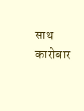साथ कारोबार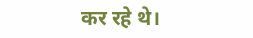कर रहे थे।